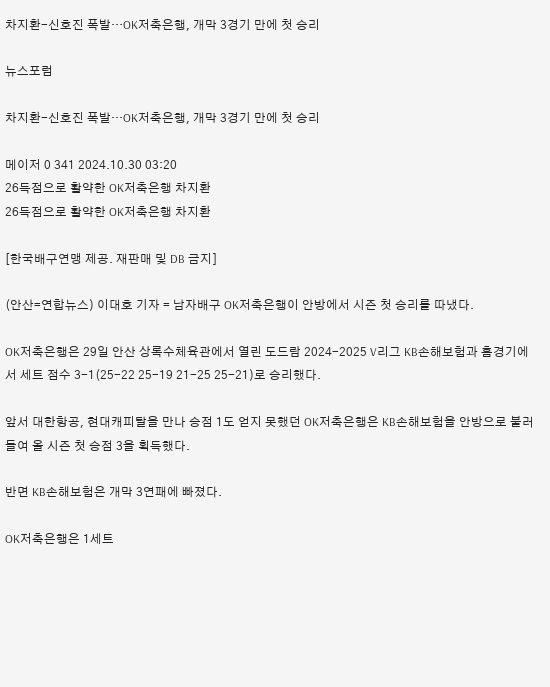차지환-신호진 폭발…OK저축은행, 개막 3경기 만에 첫 승리

뉴스포럼

차지환-신호진 폭발…OK저축은행, 개막 3경기 만에 첫 승리

메이저 0 341 2024.10.30 03:20
26득점으로 활약한 OK저축은행 차지환
26득점으로 활약한 OK저축은행 차지환

[한국배구연맹 제공. 재판매 및 DB 금지]

(안산=연합뉴스) 이대호 기자 = 남자배구 OK저축은행이 안방에서 시즌 첫 승리를 따냈다.

OK저축은행은 29일 안산 상록수체육관에서 열린 도드람 2024-2025 V리그 KB손해보험과 홈경기에서 세트 점수 3-1(25-22 25-19 21-25 25-21)로 승리했다.

앞서 대한항공, 현대캐피탈을 만나 승점 1도 얻지 못했던 OK저축은행은 KB손해보험을 안방으로 불러들여 올 시즌 첫 승점 3을 획득했다.

반면 KB손해보험은 개막 3연패에 빠졌다.

OK저축은행은 1세트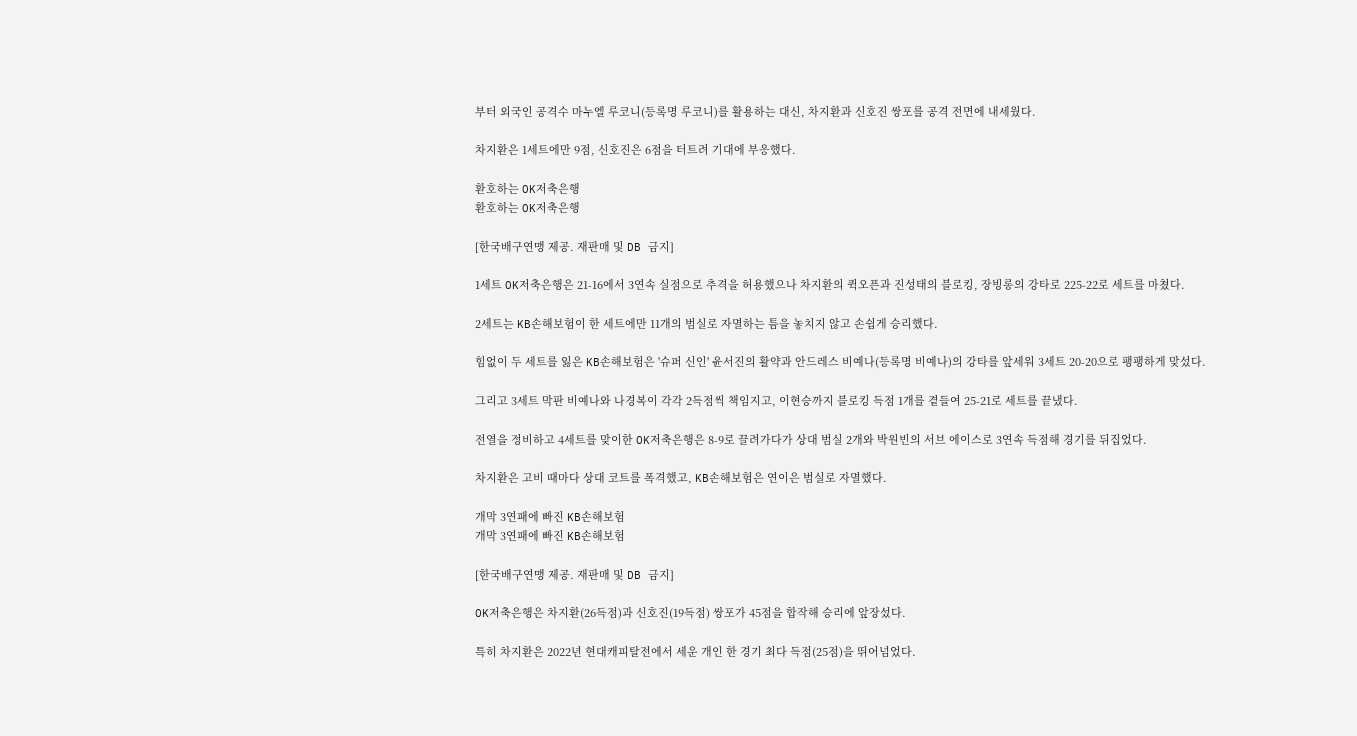부터 외국인 공격수 마누엘 루코니(등록명 루코니)를 활용하는 대신, 차지환과 신호진 쌍포를 공격 전면에 내세웠다.

차지환은 1세트에만 9점, 신호진은 6점을 터트려 기대에 부응했다.

환호하는 OK저축은행
환호하는 OK저축은행

[한국배구연맹 제공. 재판매 및 DB 금지]

1세트 OK저축은행은 21-16에서 3연속 실점으로 추격을 허용했으나 차지환의 퀵오픈과 진성태의 블로킹, 장빙롱의 강타로 225-22로 세트를 마쳤다.

2세트는 KB손해보험이 한 세트에만 11개의 범실로 자멸하는 틈을 놓치지 않고 손쉽게 승리했다.

힘없이 두 세트를 잃은 KB손해보험은 '슈퍼 신인' 윤서진의 활약과 안드레스 비예나(등록명 비예나)의 강타를 앞세워 3세트 20-20으로 팽팽하게 맞섰다.

그리고 3세트 막판 비예나와 나경복이 각각 2득점씩 책임지고, 이현승까지 블로킹 득점 1개를 곁들여 25-21로 세트를 끝냈다.

전열을 정비하고 4세트를 맞이한 OK저축은행은 8-9로 끌려가다가 상대 범실 2개와 박원빈의 서브 에이스로 3연속 득점해 경기를 뒤집었다.

차지환은 고비 때마다 상대 코트를 폭격했고, KB손해보험은 연이은 범실로 자멸했다.

개막 3연패에 빠진 KB손해보험
개막 3연패에 빠진 KB손해보험

[한국배구연맹 제공. 재판매 및 DB 금지]

OK저축은행은 차지환(26득점)과 신호진(19득점) 쌍포가 45점을 합작해 승리에 앞장섰다.

특히 차지환은 2022년 현대캐피탈전에서 세운 개인 한 경기 최다 득점(25점)을 뛰어넘었다.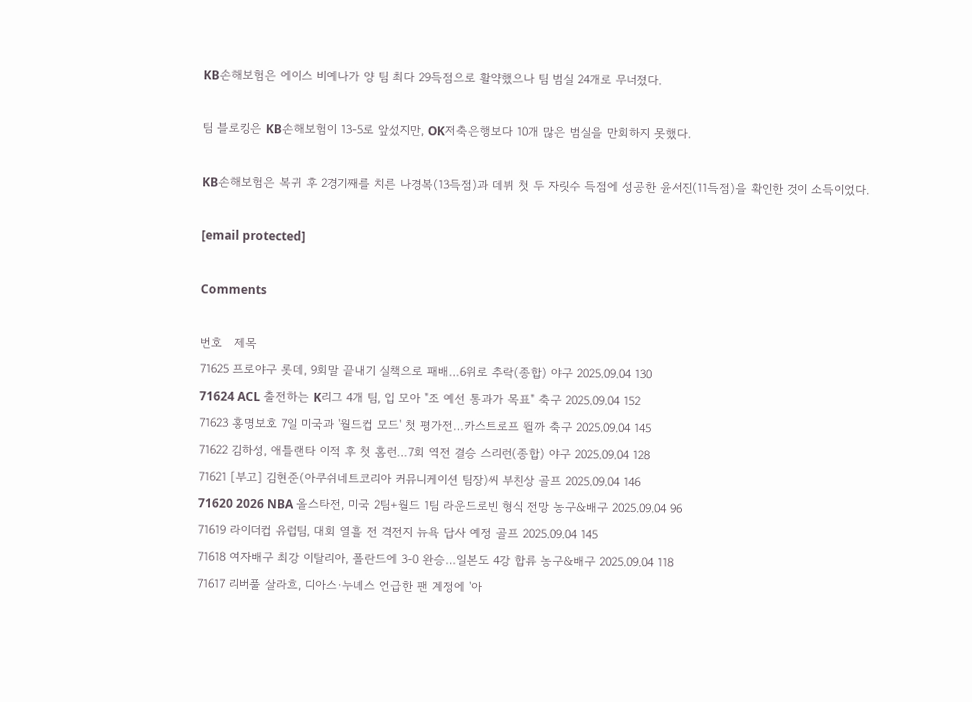KB손해보험은 에이스 비예나가 양 팀 최다 29득점으로 활약했으나 팀 범실 24개로 무너졌다.

팀 블로킹은 KB손해보험이 13-5로 앞섰지만, OK저축은행보다 10개 많은 범실을 만회하지 못했다.

KB손해보험은 복귀 후 2경기째를 치른 나경복(13득점)과 데뷔 첫 두 자릿수 득점에 성공한 윤서진(11득점)을 확인한 것이 소득이었다.

[email protected]

Comments

번호   제목
71625 프로야구 롯데, 9회말 끝내기 실책으로 패배…6위로 추락(종합) 야구 2025.09.04 130
71624 ACL 출전하는 K리그 4개 팀, 입 모아 "조 예선 통과가 목표" 축구 2025.09.04 152
71623 홍명보호 7일 미국과 '월드컵 모드' 첫 평가전…카스트로프 뛸까 축구 2025.09.04 145
71622 김하성, 애틀랜타 이적 후 첫 홈런…7회 역전 결승 스리런(종합) 야구 2025.09.04 128
71621 [부고] 김현준(아쿠쉬네트코리아 커뮤니케이션 팀장)씨 부친상 골프 2025.09.04 146
71620 2026 NBA 올스타전, 미국 2팀+월드 1팀 라운드로빈 형식 전망 농구&배구 2025.09.04 96
71619 라이더컵 유럽팀, 대회 열흘 전 격전지 뉴욕 답사 예정 골프 2025.09.04 145
71618 여자배구 최강 이탈리아, 폴란드에 3-0 완승…일본도 4강 합류 농구&배구 2025.09.04 118
71617 리버풀 살라흐, 디아스·누녜스 언급한 팬 계정에 '아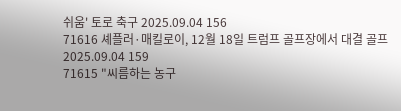쉬움' 토로 축구 2025.09.04 156
71616 셰플러·매킬로이, 12월 18일 트럼프 골프장에서 대결 골프 2025.09.04 159
71615 "씨름하는 농구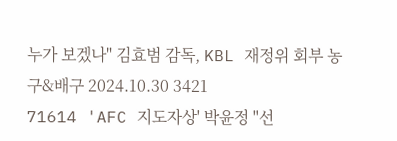누가 보겠나" 김효범 감독, KBL 재정위 회부 농구&배구 2024.10.30 3421
71614 'AFC 지도자상' 박윤정 "선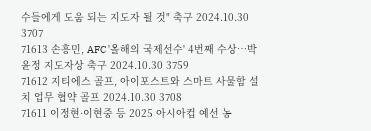수들에게 도움 되는 지도자 될 것" 축구 2024.10.30 3707
71613 손흥민, AFC '올해의 국제선수' 4번째 수상…박윤정 지도자상 축구 2024.10.30 3759
71612 지티에스 골프, 아이포스트와 스마트 사물함 설치 업무 협약 골프 2024.10.30 3708
71611 이정현·이현중 등 2025 아시아컵 예선 농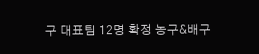구 대표팀 12명 확정 농구&배구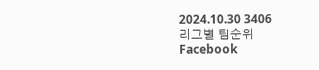2024.10.30 3406
리그별 팀순위
Facebook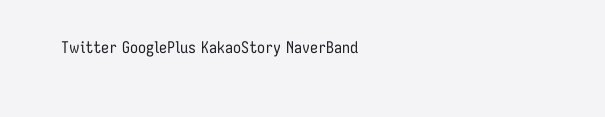Twitter GooglePlus KakaoStory NaverBand